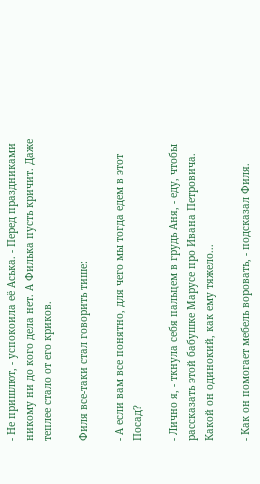- Не пришлют, - успокоила её Аська. - Перед праздниками никому ни до кого дела нет. А Филька пусть кричит. Даже теплее стало от его криков.

Филя все-таки стал говорить тише:

- А если вам все понятно, для чего мы тогда едем в этот Посад?

- Лично я, - ткнула себя пальцем в грудь Аня, - еду, чтобы рассказать этой бабушке Марусе про Ивана Петровича. Какой он одинокий, как ему тяжело...

- Как он помогает мебель воровать, - подсказал Филя.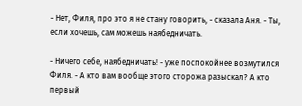- Нет, Филя, про это я не стану говорить, - сказала Аня. - Ты, если хочешь, сам можешь наябедничать.

- Ничего себе, наябедничать! - уже поспокойнее возмутился Филя. - А кто вам вообще этого сторожа разыскал? А кто первый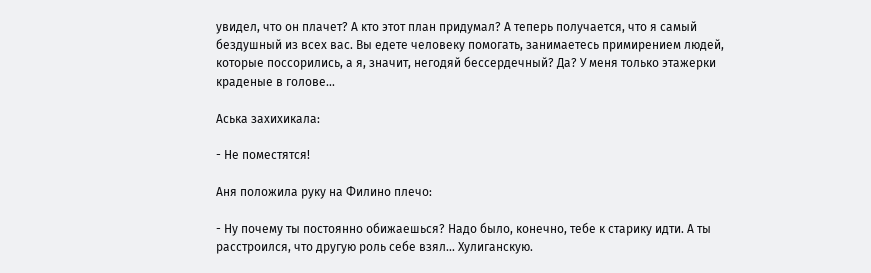увидел, что он плачет? А кто этот план придумал? А теперь получается, что я самый бездушный из всех вас. Вы едете человеку помогать, занимаетесь примирением людей, которые поссорились, а я, значит, негодяй бессердечный? Да? У меня только этажерки краденые в голове...

Аська захихикала:

- Не поместятся!

Аня положила руку на Филино плечо:

- Ну почему ты постоянно обижаешься? Надо было, конечно, тебе к старику идти. А ты расстроился, что другую роль себе взял... Хулиганскую.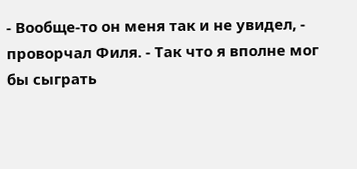- Вообще-то он меня так и не увидел, - проворчал Филя. - Так что я вполне мог бы сыграть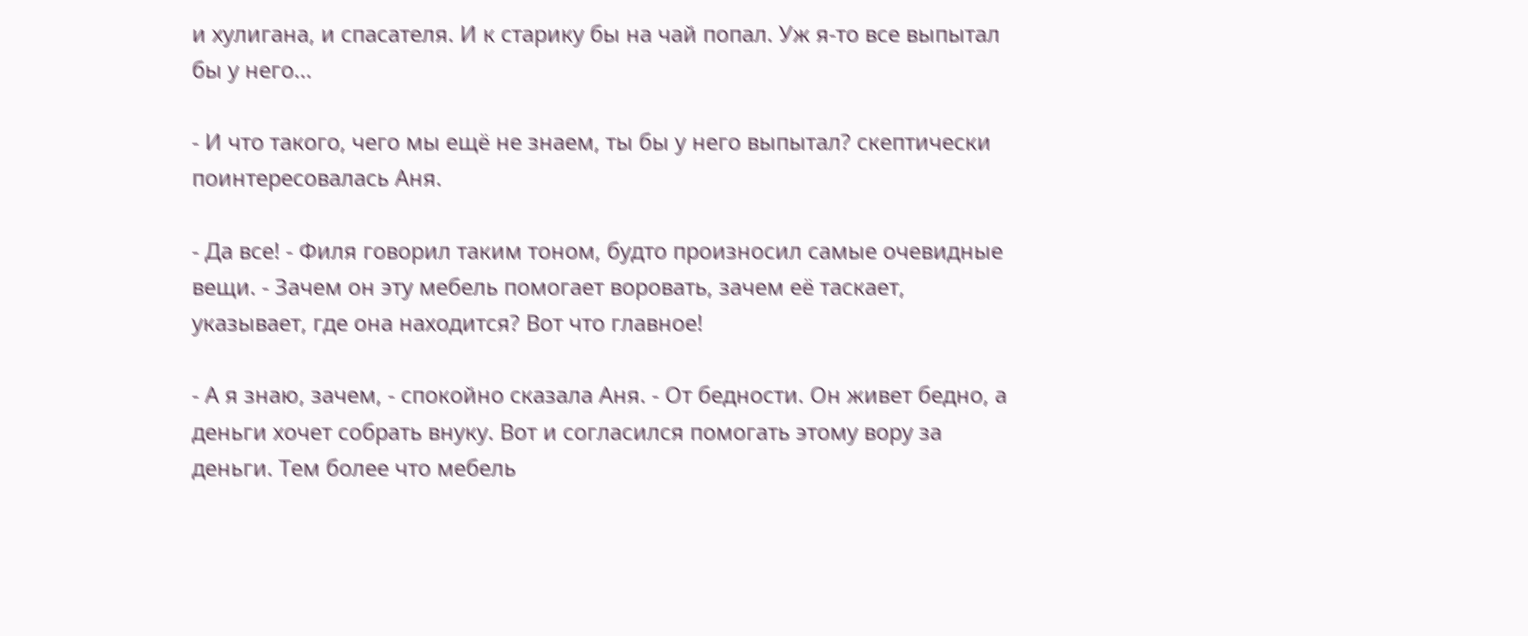и хулигана, и спасателя. И к старику бы на чай попал. Уж я-то все выпытал бы у него...

- И что такого, чего мы ещё не знаем, ты бы у него выпытал? скептически поинтересовалась Аня.

- Да все! - Филя говорил таким тоном, будто произносил самые очевидные вещи. - Зачем он эту мебель помогает воровать, зачем её таскает, указывает, где она находится? Вот что главное!

- А я знаю, зачем, - спокойно сказала Аня. - От бедности. Он живет бедно, а деньги хочет собрать внуку. Вот и согласился помогать этому вору за деньги. Тем более что мебель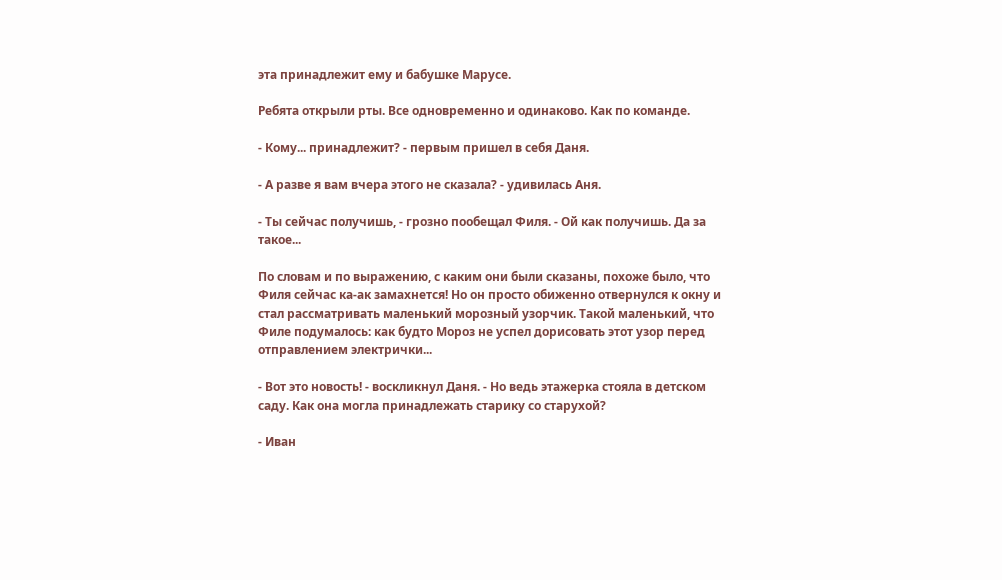эта принадлежит ему и бабушке Марусе.

Ребята открыли рты. Все одновременно и одинаково. Как по команде.

- Кому... принадлежит? - первым пришел в себя Даня.

- А разве я вам вчера этого не сказала? - удивилась Аня.

- Ты сейчас получишь, - грозно пообещал Филя. - Ой как получишь. Да за такое...

По словам и по выражению, с каким они были сказаны, похоже было, что Филя сейчас ка-ак замахнется! Но он просто обиженно отвернулся к окну и стал рассматривать маленький морозный узорчик. Такой маленький, что Филе подумалось: как будто Мороз не успел дорисовать этот узор перед отправлением электрички...

- Вот это новость! - воскликнул Даня. - Но ведь этажерка стояла в детском саду. Как она могла принадлежать старику со старухой?

- Иван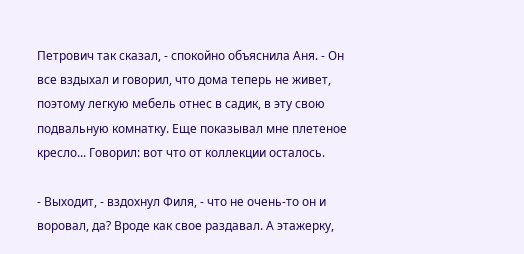Петрович так сказал, - спокойно объяснила Аня. - Он все вздыхал и говорил, что дома теперь не живет, поэтому легкую мебель отнес в садик, в эту свою подвальную комнатку. Еще показывал мне плетеное кресло... Говорил: вот что от коллекции осталось.

- Выходит, - вздохнул Филя, - что не очень-то он и воровал, да? Вроде как свое раздавал. А этажерку,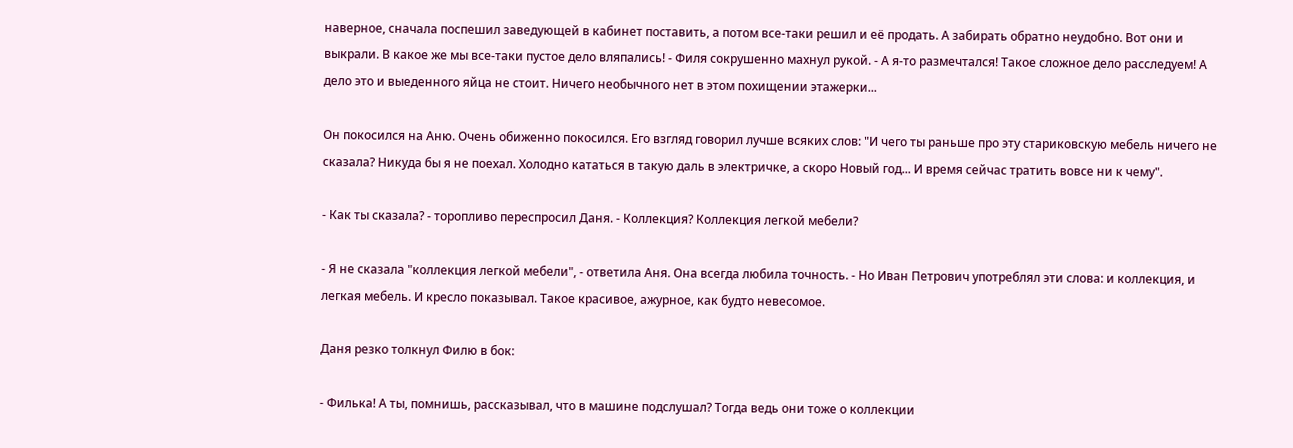наверное, сначала поспешил заведующей в кабинет поставить, а потом все-таки решил и её продать. А забирать обратно неудобно. Вот они и выкрали. В какое же мы все-таки пустое дело вляпались! - Филя сокрушенно махнул рукой. - А я-то размечтался! Такое сложное дело расследуем! А дело это и выеденного яйца не стоит. Ничего необычного нет в этом похищении этажерки...

Он покосился на Аню. Очень обиженно покосился. Его взгляд говорил лучше всяких слов: "И чего ты раньше про эту стариковскую мебель ничего не сказала? Никуда бы я не поехал. Холодно кататься в такую даль в электричке, а скоро Новый год... И время сейчас тратить вовсе ни к чему".

- Как ты сказала? - торопливо переспросил Даня. - Коллекция? Коллекция легкой мебели?

- Я не сказала "коллекция легкой мебели", - ответила Аня. Она всегда любила точность. - Но Иван Петрович употреблял эти слова: и коллекция, и легкая мебель. И кресло показывал. Такое красивое, ажурное, как будто невесомое.

Даня резко толкнул Филю в бок:

- Филька! А ты, помнишь, рассказывал, что в машине подслушал? Тогда ведь они тоже о коллекции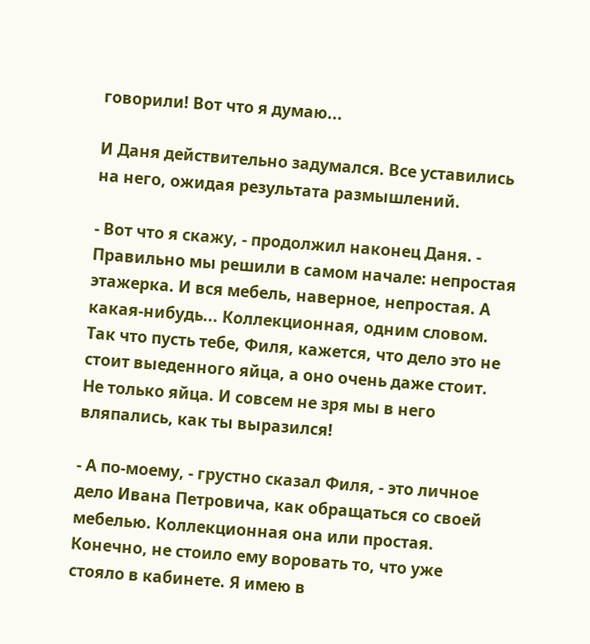говорили! Вот что я думаю...

И Даня действительно задумался. Все уставились на него, ожидая результата размышлений.

- Вот что я скажу, - продолжил наконец Даня. - Правильно мы решили в самом начале: непростая этажерка. И вся мебель, наверное, непростая. А какая-нибудь... Коллекционная, одним словом. Так что пусть тебе, Филя, кажется, что дело это не стоит выеденного яйца, а оно очень даже стоит. Не только яйца. И совсем не зря мы в него вляпались, как ты выразился!

- А по-моему, - грустно сказал Филя, - это личное дело Ивана Петровича, как обращаться со своей мебелью. Коллекционная она или простая. Конечно, не стоило ему воровать то, что уже стояло в кабинете. Я имею в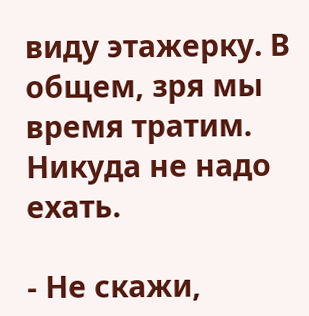виду этажерку. В общем, зря мы время тратим. Никуда не надо ехать.

- Не скажи,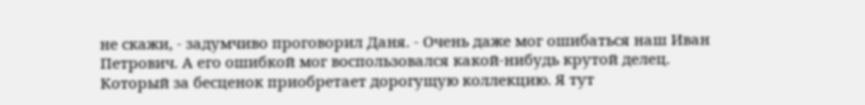не скажи, - задумчиво проговорил Даня. - Очень даже мог ошибаться наш Иван Петрович. А его ошибкой мог воспользовался какой-нибудь крутой делец. Который за бесценок приобретает дорогущую коллекцию. Я тут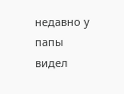недавно у папы видел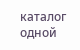каталог одной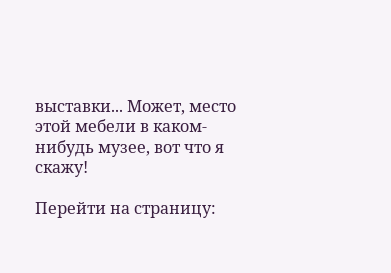выставки... Может, место этой мебели в каком-нибудь музее, вот что я скажу!

Перейти на страницу: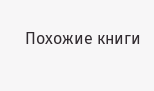Похожие книги